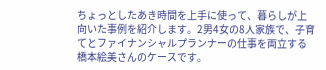ちょっとしたあき時間を上手に使って、暮らしが上向いた事例を紹介します。2男4女の8人家族で、子育てとファイナンシャルプランナーの仕事を両立する橋本絵美さんのケースです。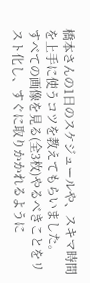橋本さんの1日のスケジュールや、スキマ時間を上手に使うコツを教えてもらいました。
すべての画像を見る(全3枚)やるべきことをリスト化し、すぐに取りかかれるように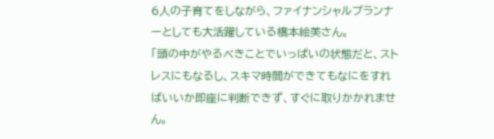6人の子育てをしながら、ファイナンシャルプランナーとしても大活躍している橋本絵美さん。
「頭の中がやるべきことでいっぱいの状態だと、ストレスにもなるし、スキマ時間ができてもなにをすればいいか即座に判断できず、すぐに取りかかれません。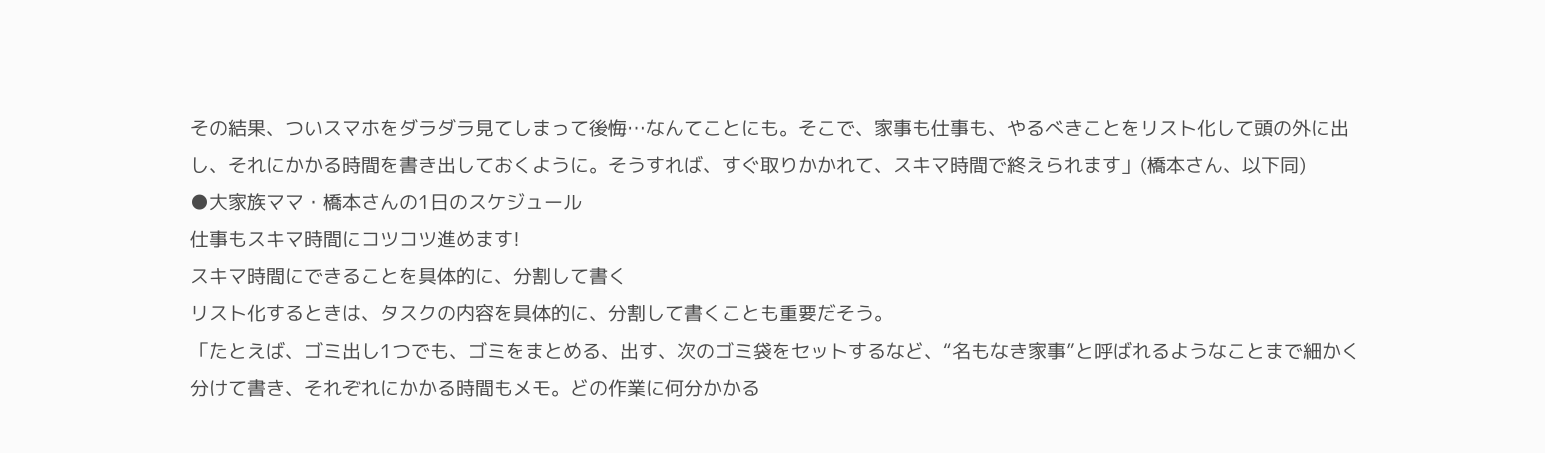その結果、ついスマホをダラダラ見てしまって後悔…なんてことにも。そこで、家事も仕事も、やるべきことをリスト化して頭の外に出し、それにかかる時間を書き出しておくように。そうすれば、すぐ取りかかれて、スキマ時間で終えられます」(橋本さん、以下同)
●大家族ママ・橋本さんの1日のスケジュール
仕事もスキマ時間にコツコツ進めます!
スキマ時間にできることを具体的に、分割して書く
リスト化するときは、タスクの内容を具体的に、分割して書くことも重要だそう。
「たとえば、ゴミ出し1つでも、ゴミをまとめる、出す、次のゴミ袋をセットするなど、“名もなき家事”と呼ばれるようなことまで細かく分けて書き、それぞれにかかる時間もメモ。どの作業に何分かかる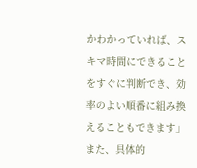かわかっていれば、スキマ時間にできることをすぐに判断でき、効率のよい順番に組み換えることもできます」
また、具体的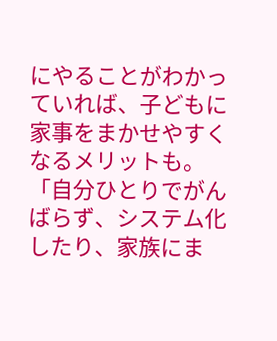にやることがわかっていれば、子どもに家事をまかせやすくなるメリットも。
「自分ひとりでがんばらず、システム化したり、家族にま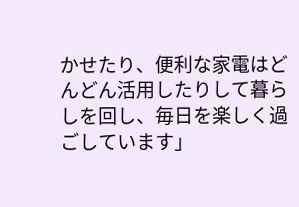かせたり、便利な家電はどんどん活用したりして暮らしを回し、毎日を楽しく過ごしています」